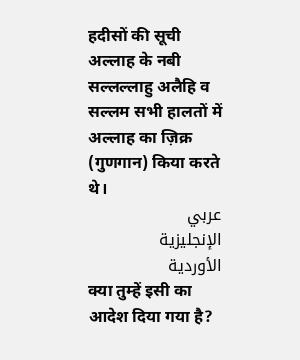हदीसों की सूची
अल्लाह के नबी सल्लल्लाहु अलैहि व सल्लम सभी हालतों में अल्लाह का ज़िक्र (गुणगान) किया करते थे।
عربي
الإنجليزية
الأوردية
क्या तुम्हें इसी का आदेश दिया गया है?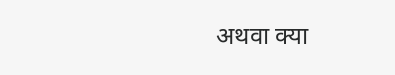अथवा क्या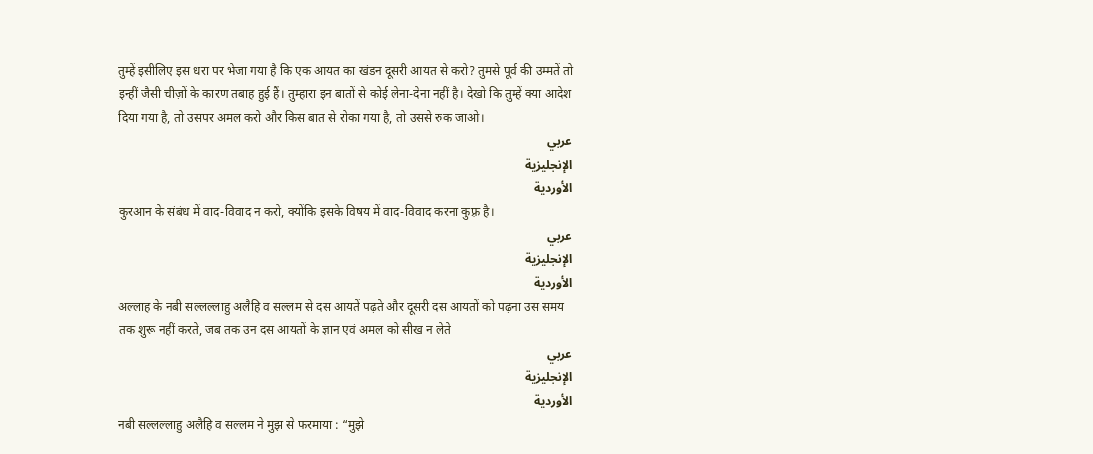तुम्हें इसीलिए इस धरा पर भेजा गया है कि एक आयत का खंडन दूसरी आयत से करो? तुमसे पूर्व की उम्मतें तो इन्हीं जैसी चीज़ों के कारण तबाह हुई हैं। तुम्हारा इन बातों से कोई लेना-देना नहीं है। देखो कि तुम्हें क्या आदेश दिया गया है, तो उसपर अमल करो और किस बात से रोका गया है, तो उससे रुक जाओ।
عربي
الإنجليزية
الأوردية
कुरआन के संबंध में वाद-विवाद न करो, क्योंकि इसके विषय में वाद-विवाद करना कुफ़्र है।
عربي
الإنجليزية
الأوردية
अल्लाह के नबी सल्लल्लाहु अलैहि व सल्लम से दस आयतें पढ़ते और दूसरी दस आयतों को पढ़ना उस समय तक शुरू नहीं करते, जब तक उन दस आयतों के ज्ञान एवं अमल को सीख न लेते
عربي
الإنجليزية
الأوردية
नबी सल्लल्लाहु अलैहि व सल्लम ने मुझ से फरमाया : “मुझे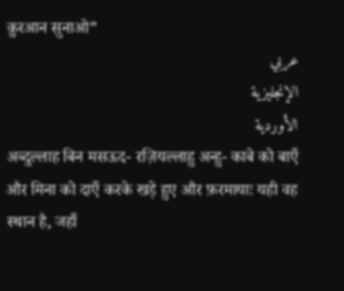क़ुरआन सुनाओ”
عربي
الإنجليزية
الأوردية
अब्दुल्लाह बिन मसऊद- रज़ियल्लाहु अन्हु- काबे को बाएँ और मिना को दाएँ करके खड़े हुए और फ़रमायाः यही वह स्थान है, जहाँ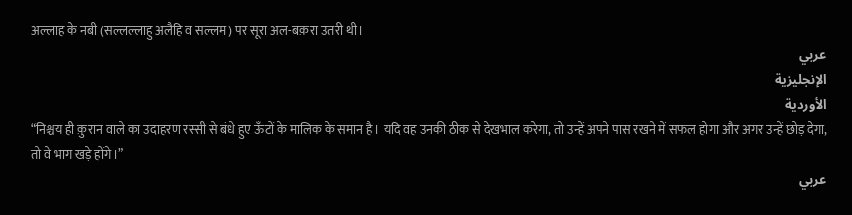अल्लाह के नबी (सल्लल्लाहु अलैहि व सल्लम) पर सूरा अल-बक़रा उतरी थी।
عربي
الإنجليزية
الأوردية
“निश्चय ही क़ुरान वाले का उदाहरण रस्सी से बंधे हुए ऊँटों के मालिक के समान है। यदि वह उनकी ठीक से देखभाल करेगा, तो उन्हें अपने पास रखने में सफल होगा और अगर उन्हें छोड़ देगा, तो वे भाग खड़े होंगे।”
عربي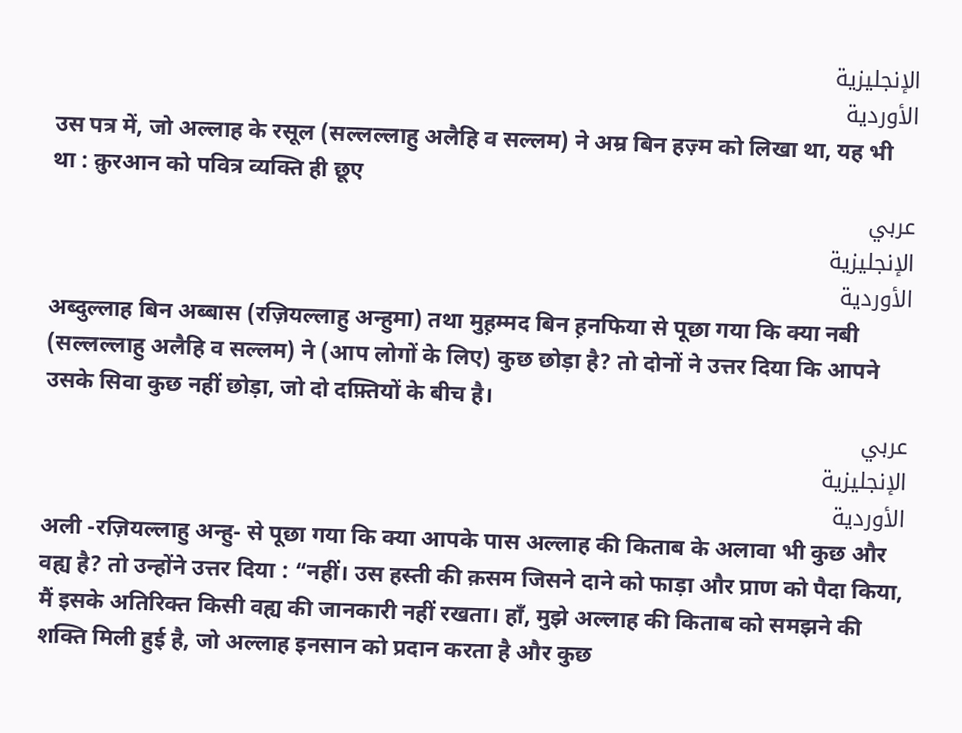الإنجليزية
الأوردية
उस पत्र में, जो अल्लाह के रसूल (सल्लल्लाहु अलैहि व सल्लम) ने अम्र बिन हज़्म को लिखा था, यह भी था : क़ुरआन को पवित्र व्यक्ति ही छूए
عربي
الإنجليزية
الأوردية
अब्दुल्लाह बिन अब्बास (रज़ियल्लाहु अन्हुमा) तथा मुह़म्मद बिन ह़नफिया से पूछा गया कि क्या नबी (सल्लल्लाहु अलैहि व सल्लम) ने (आप लोगों के लिए) कुछ छोड़ा है? तो दोनों ने उत्तर दिया कि आपने उसके सिवा कुछ नहीं छोड़ा, जो दो दफ़्तियों के बीच है।
عربي
الإنجليزية
الأوردية
अली -रज़ियल्लाहु अन्हु- से पूछा गया कि क्या आपके पास अल्लाह की किताब के अलावा भी कुछ और वह्य है? तो उन्होंने उत्तर दिया : “नहीं। उस हस्ती की क़सम जिसने दाने को फाड़ा और प्राण को पैदा किया, मैं इसके अतिरिक्त किसी वह्य की जानकारी नहीं रखता। हाँ, मुझे अल्लाह की किताब को समझने की शक्ति मिली हुई है, जो अल्लाह इनसान को प्रदान करता है और कुछ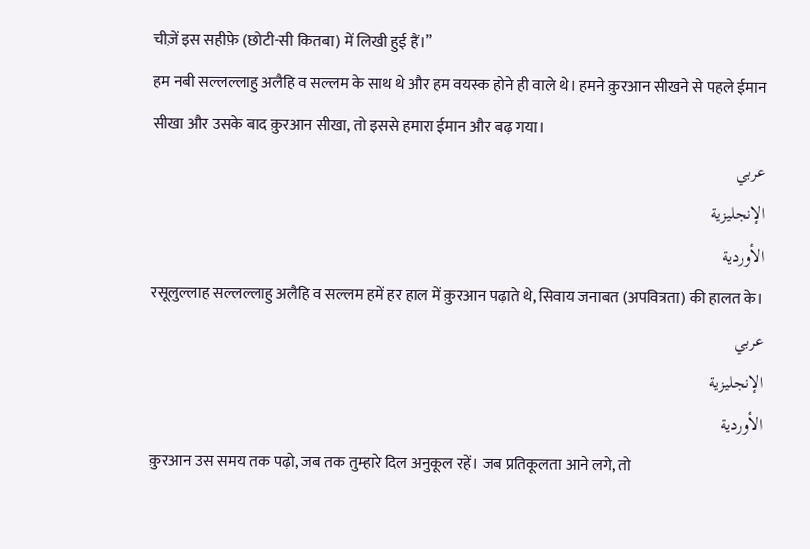चीज़ें इस सहीफ़े (छोटी-सी कितबा) में लिखी हुई हैं।”
हम नबी सल्लल्लाहु अलैहि व सल्लम के साथ थे और हम वयस्क होने ही वाले थे। हमने क़ुरआन सीखने से पहले ईमान सीखा और उसके बाद क़ुरआन सीखा, तो इससे हमारा ईमान और बढ़ गया।
عربي
الإنجليزية
الأوردية
रसूलुल्लाह सल्लल्लाहु अलैहि व सल्लम हमें हर हाल में क़ुरआन पढ़ाते थे, सिवाय जनाबत (अपवित्रता) की हालत के।
عربي
الإنجليزية
الأوردية
क़ुरआन उस समय तक पढ़ो, जब तक तुम्हारे दिल अनुकूल रहें। जब प्रतिकूलता आने लगे, तो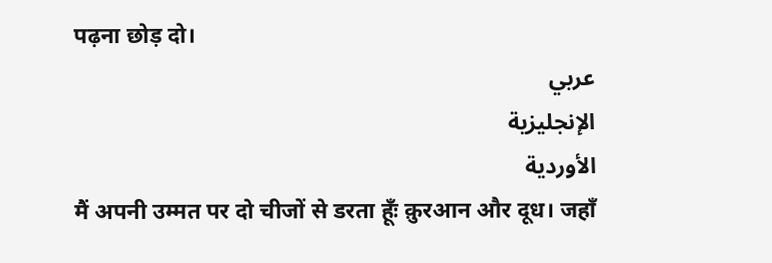पढ़ना छोड़ दो।
عربي
الإنجليزية
الأوردية
मैं अपनी उम्मत पर दो चीजों से डरता हूँः क़ुरआन और दूध। जहाँ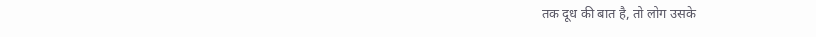तक दूध की बात है, तो लोग उसके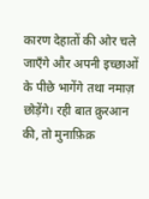कारण देहातों की ओर चले जाएँगे और अपनी इच्छाओं के पीछे भागेंगे तथा नमाज़ छोड़ेंगे। रही बात क़ुरआन की, तो मुनाफ़िक़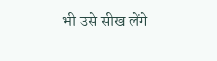भी उसे सीख लेंगे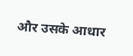और उसके आधार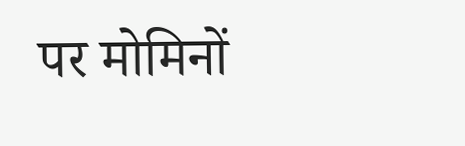पर मोमिनों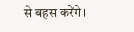से बहस करेंगे।